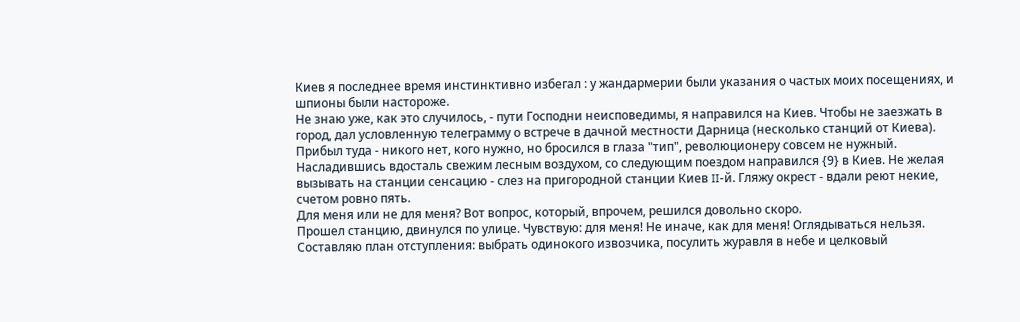Киев я последнее время инстинктивно избегал : у жандармерии были указания о частых моих посещениях, и шпионы были настороже.
Не знаю уже, как это случилось, - пути Господни неисповедимы, я направился на Киев. Чтобы не заезжать в город, дал условленную телеграмму о встрече в дачной местности Дарница (несколько станций от Киева). Прибыл туда - никого нет, кого нужно, но бросился в глаза "тип", революционеру совсем не нужный. Насладившись вдосталь свежим лесным воздухом, со следующим поездом направился {9} в Киев. Не желая вызывать на станции сенсацию - слез на пригородной станции Киев II-й. Гляжу окрест - вдали реют некие, счетом ровно пять.
Для меня или не для меня? Вот вопрос, который, впрочем, решился довольно скоро.
Прошел станцию, двинулся по улице. Чувствую: для меня! Не иначе, как для меня! Оглядываться нельзя. Составляю план отступления: выбрать одинокого извозчика, посулить журавля в небе и целковый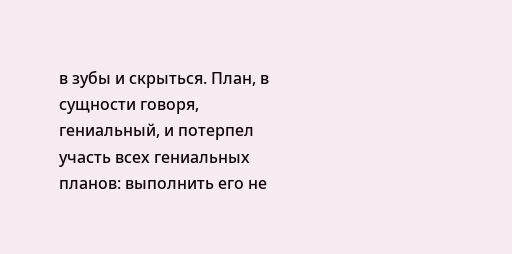в зубы и скрыться. План, в сущности говоря, гениальный, и потерпел участь всех гениальных планов: выполнить его не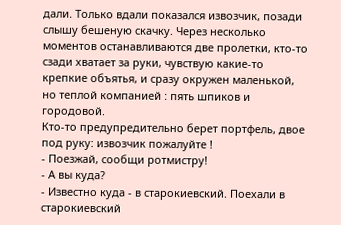дали. Только вдали показался извозчик, позади слышу бешеную скачку. Через несколько моментов останавливаются две пролетки, кто-то сзади хватает за руки, чувствую какие-то крепкие объятья, и сразу окружен маленькой, но теплой компанией : пять шпиков и городовой.
Кто-то предупредительно берет портфель, двое под руку: извозчик пожалуйте !
- Поезжай, сообщи ротмистру!
- А вы куда?
- Известно куда - в старокиевский. Поехали в старокиевский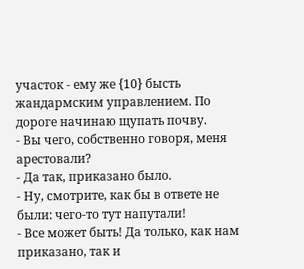участок - ему же {10} бысть жандармским управлением. По дороге начинаю щупать почву.
- Вы чего, собственно говоря, меня арестовали?
- Да так, приказано было.
- Ну, смотрите, как бы в ответе не были: чего-то тут напутали!
- Все может быть! Да только, как нам приказано, так и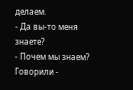делаем.
- Да вы-то меня знаете?
- Почем мы знаем? Говорили -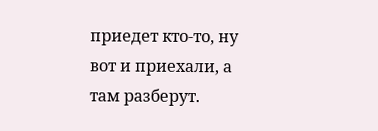приедет кто-то, ну вот и приехали, а там разберут.